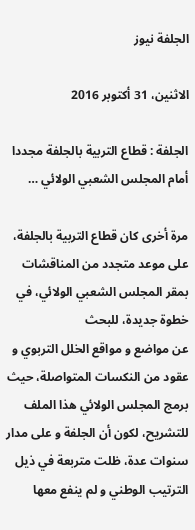الجلفة نيوز

الاثنين، 31 أكتوبر 2016

الجلفة : قطاع التربية بالجلفة مجددا أمام المجلس الشعبي الولائي …

مرة أخرى كان قطاع التربية بالجلفة، على موعد متجدد من المناقشات بمقر المجلس الشعبي الولائي، في خطوة جديدة، للبحث
عن مواضع و مواقع الخلل التربوي و عقود من النكسات المتواصلة، حيث برمج المجلس الولائي هذا الملف للتشريح، لكون أن الجلفة و على مدار سنوات عدة، ظلت متربعة في ذيل الترتيب الوطني و لم ينفع معها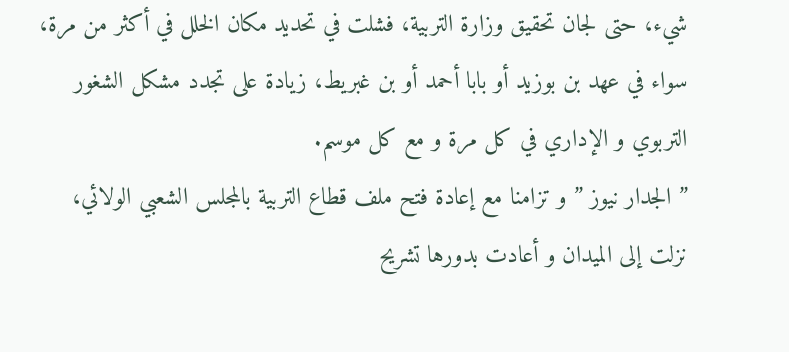شيء، حتى لجان تحقيق وزارة التربية، فشلت في تحديد مكان الخلل في أكثر من مرة، سواء في عهد بن بوزيد أو بابا أحمد أو بن غبريط، زيادة على تجدد مشكل الشغور التربوي و الإداري في كل مرة و مع كل موسم.
” الجدار نيوز ” و تزامنا مع إعادة فتح ملف قطاع التربية بالمجلس الشعبي الولائي، نزلت إلى الميدان و أعادت بدورها تشريح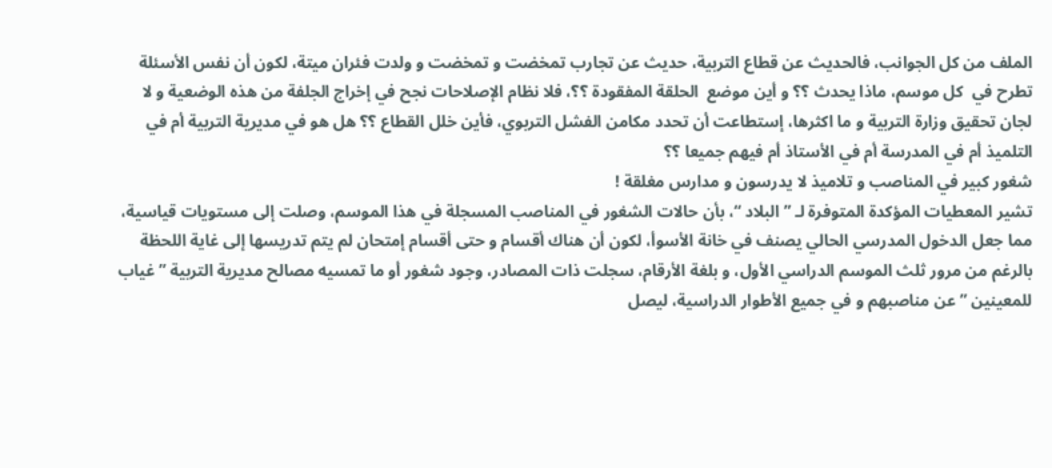الملف من كل الجوانب، فالحديث عن قطاع التربية، حديث عن تجارب تمخضت و تمخضت و ولدت فئران ميتة، لكون أن نفس الأسئلة تطرح في  كل موسم، ماذا يحدث ؟؟ و أين موضع  الحلقة المفقودة ؟؟، فلا نظام الإصلاحات نجح في إخراج الجلفة من هذه الوضعية و لا لجان تحقيق وزارة التربية و ما اكثرها، إستطاعت أن تحدد مكامن الفشل التربوي، فأين خلل القطاع ؟؟ هل هو في مديرية التربية أم في التلميذ أم في المدرسة أم في الأستاذ أم فيهم جميعا ؟؟
شغور كبير في المناصب و تلاميذ لا يدرسون و مدارس مغلقة !
تشير المعطيات المؤكدة المتوفرة لـ ” البلاد “، بأن حالات الشغور في المناصب المسجلة في هذا الموسم، وصلت إلى مستويات قياسية، مما جعل الدخول المدرسي الحالي يصنف في خانة الأسوأ، لكون أن هناك أقسام و حتى أقسام إمتحان لم يتم تدريسها إلى غاية اللحظة بالرغم من مرور ثلث الموسم الدراسي الأول، و بلغة الأرقام، سجلت ذات المصادر، وجود شغور أو ما تمسيه مصالح مديرية التربية ” غياب للمعينين ” عن مناصبهم و في جميع الأطوار الدراسية، ليصل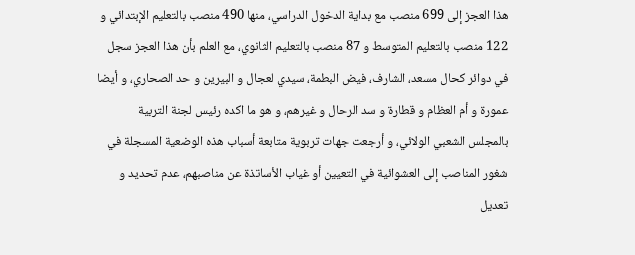هذا العجز إلى 699 منصب مع بداية الدخول الدراسي، منها 490 منصب بالتعليم الإبتدائي و 122 منصب بالتعليم المتوسط و 87 منصب بالتعليم الثانوي، مع العلم بأن هذا العجز سجل في دوائر كحال مسعد، الشارف، فيض البطمة، سيدي لعجال و البيرين و حد الصحاري، و أيضا عمورة و أم العظام و قطارة و سد الرحال و غيرهم، و هو ما اكده رئيس لجنة التربية بالمجلس الشعبي الولائي، و أرجعت جهات تربوية متابعة أسباب هذه الوضعية المسجلة في شغور المناصب إلى العشوائية في التعيين أو غياب الأساتذة عن مناصبهم، عدم تحديد و تعديل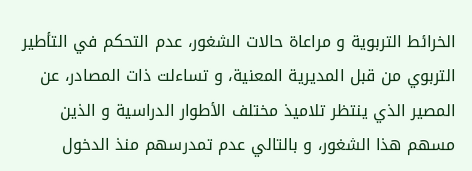الخرائط التربوية و مراعاة حالات الشغور، عدم التحكم في التأطير التربوي من قبل المديرية المعنية، و تساءلت ذات المصادر، عن المصير الذي ينتظر تلاميذ مختلف الأطوار الدراسية و الذين مسهم هذا الشغور، و بالتالي عدم تمدرسهم منذ الدخول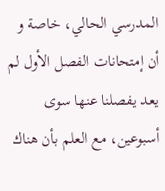المدرسي الحالي، خاصة و أن إمتحانات الفصل الأول لم يعد يفصلنا عنها سوى أسبوعين، مع العلم بأن هناك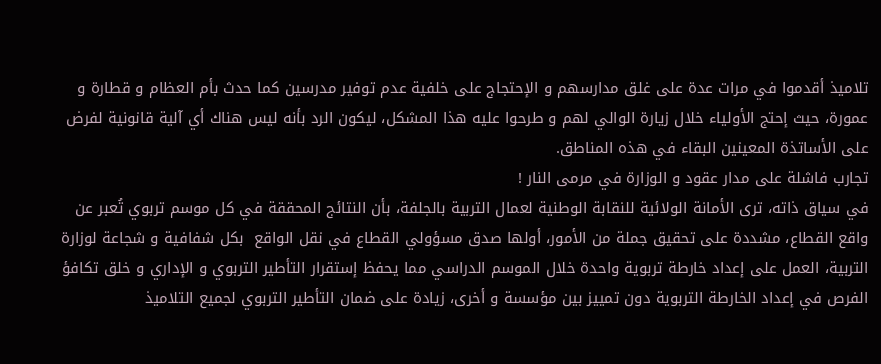تلاميذ أقدموا في مرات عدة على غلق مدارسهم و الإحتجاج على خلفية عدم توفير مدرسين كما حدث بأم العظام و قطارة و عمورة، حيث إحتج الأولياء خلال زيارة الوالي لهم و طرحوا عليه هذا المشكل، ليكون الرد بأنه ليس هناك أي آلية قانونية لفرض على الأساتذة المعينين البقاء في هذه المناطق.
تجارب فاشلة على مدار عقود و الوزارة في مرمى النار !
في سياق ذاته، ترى الأمانة الولائية للنقابة الوطنية لعمال التربية بالجلفة، بأن النتائج المحققة في كل موسم تربوي تُعبر عن واقع القطاع، مشددة على تحقيق جملة من الأمور، أولها صدق مسؤولي القطاع في نقل الواقع  بكل شفافية و شجاعة لوزارة التربية، العمل على إعداد خارطة تربوية واحدة خلال الموسم الدراسي مما يحفظ إستقرار التأطير التربوي و الإداري و خلق تكافؤ الفرص في إعداد الخارطة التربوية دون تمييز بين مؤسسة و أخرى، زيادة على ضمان التأطير التربوي لجميع التلاميذ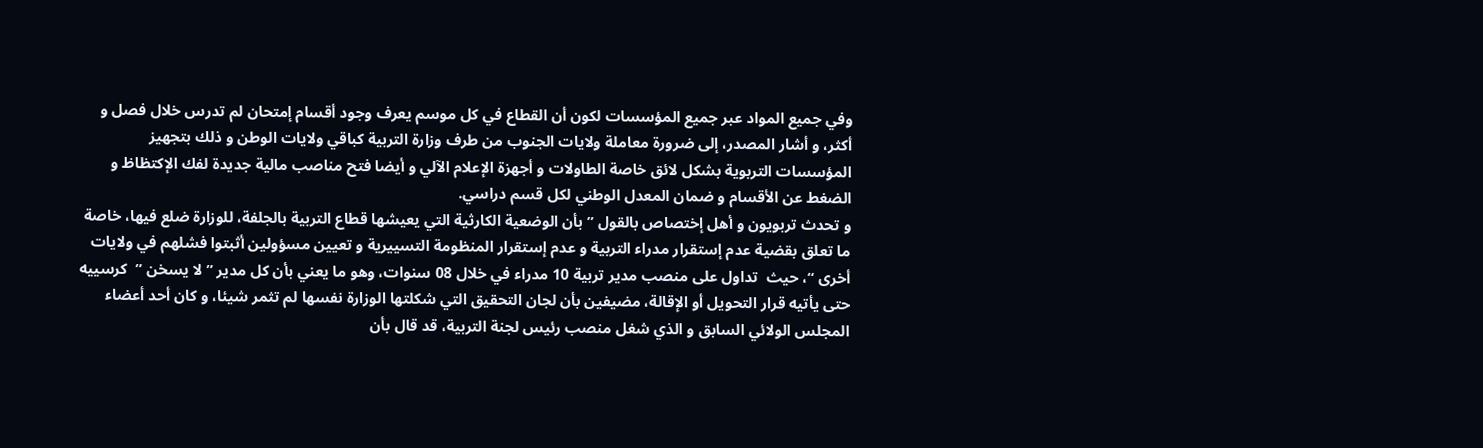وفي جميع المواد عبر جميع المؤسسات لكون أن القطاع في كل موسم يعرف وجود أقسام إمتحان لم تدرس خلال فصل و أكثر، و أشار المصدر، إلى ضرورة معاملة ولايات الجنوب من طرف وزارة التربية كباقي ولايات الوطن و ذلك بتجهيز المؤسسات التربوية بشكل لائق خاصة الطاولات و أجهزة الإعلام الآلي و أيضا فتح مناصب مالية جديدة لفك الإكتظاظ و الضغط عن الأقسام و ضمان المعدل الوطني لكل قسم دراسي.
و تحدث تربويون و أهل إختصاص بالقول ” بأن الوضعية الكارثية التي يعيشها قطاع التربية بالجلفة، للوزارة ضلع فيها، خاصة ما تعلق بقضية عدم إستقرار مدراء التربية و عدم إستقرار المنظومة التسييرية و تعيين مسؤولين أثبتوا فشلهم في ولايات أخرى “، حيث  تداول على منصب مدير تربية 10 مدراء في خلال 08 سنوات، وهو ما يعني بأن كل مدير ” لا يسخن ”  كرسييه حتى يأتيه قرار التحويل أو الإقالة، مضيفين بأن لجان التحقيق التي شكلتها الوزارة نفسها لم تثمر شيئا، و كان أحد أعضاء المجلس الولائي السابق و الذي شغل منصب رئيس لجنة التربية، قد قال بأن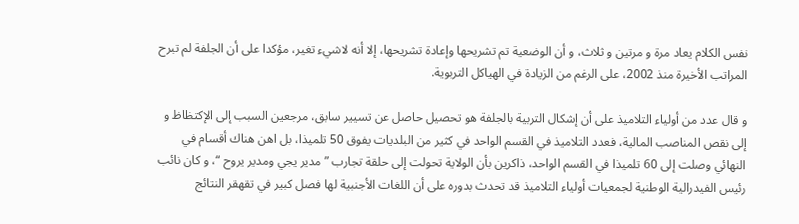نفس الكلام يعاد مرة و مرتين و ثلاث، و أن الوضعية تم تشريحها وإعادة تشريحها، إلا أنه لاشيء تغير، مؤكدا على أن الجلفة لم تبرح المراتب الأخيرة منذ 2002، على الرغم من الزيادة في الهياكل التربوية.

و قال عدد من أولياء التلاميذ على أن إشكال التربية بالجلفة هو تحصيل حاصل عن تسيير سابق، مرجعين السبب إلى الإكتظاظ و إلى نقص المناصب المالية، فعدد التلاميذ في القسم الواحد في كثير من البلديات يفوق 50 تلميذا، بل اهن هناك أقسام في النهائي وصلت إلى 60 تلميذا في القسم الواحد، ذاكرين بأن الولاية تحولت إلى حلقة تجارب ” مدير يجي ومدير يروح “، و كان نائب رئيس الفيدرالية الوطنية لجمعيات أولياء التلاميذ قد تحدث بدوره على أن اللغات الأجنبية لها فصل كبير في تقهقر النتائج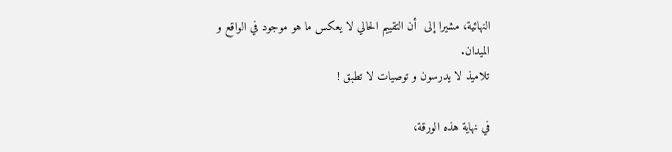النهائية، مشيرا إلى  أن التقييم الحالي لا يعكس ما هو موجود في الواقع و الميدان.
تلاميذ لا يدرسون و توصيات لا تطبق !

في نهاية هذه الورقة،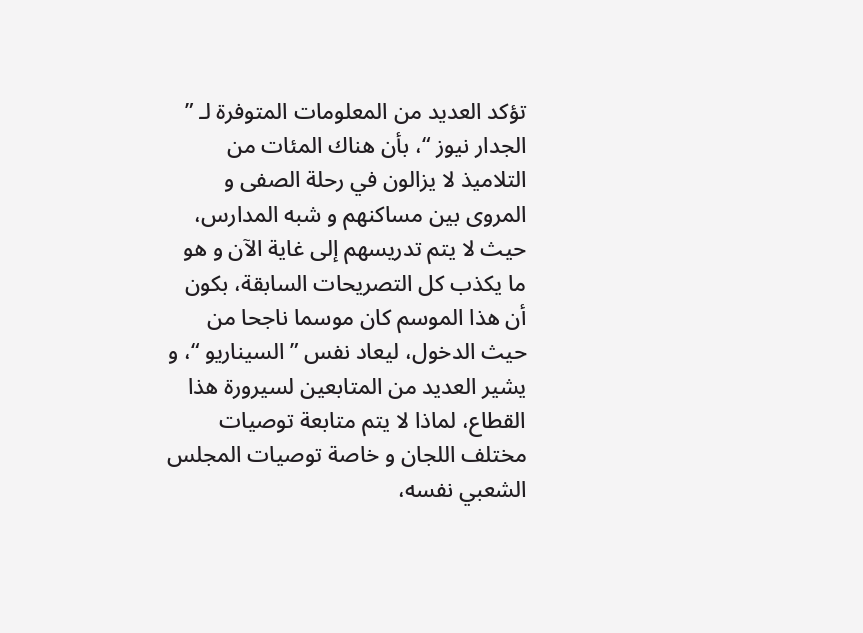تؤكد العديد من المعلومات المتوفرة لـ ” الجدار نيوز “، بأن هناك المئات من التلاميذ لا يزالون في رحلة الصفى و المروى بين مساكنهم و شبه المدارس، حيث لا يتم تدريسهم إلى غاية الآن و هو ما يكذب كل التصريحات السابقة، بكون أن هذا الموسم كان موسما ناجحا من حيث الدخول، ليعاد نفس ” السيناريو “، و يشير العديد من المتابعين لسيرورة هذا القطاع، لماذا لا يتم متابعة توصيات مختلف اللجان و خاصة توصيات المجلس الشعبي نفسه،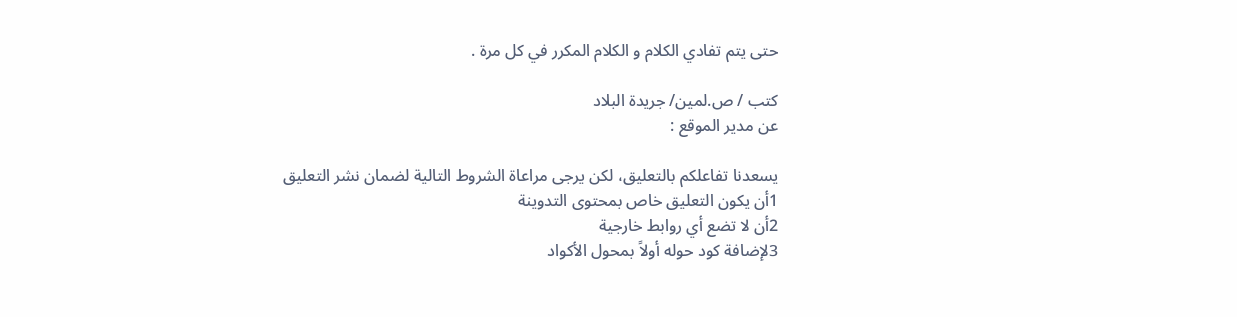حتى يتم تفادي الكلام و الكلام المكرر في كل مرة .

كتب / ص.لمين/ جريدة البلاد
عن مدير الموقع :

يسعدنا تفاعلكم بالتعليق، لكن يرجى مراعاة الشروط التالية لضمان نشر التعليق
1أن يكون التعليق خاص بمحتوى التدوينة
2أن لا تضع أي روابط خارجية
3لإضافة كود حوله أولاً بمحول الأكواد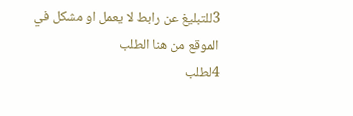3للتبليغ عن رابط لا يعمل او مشكل في الموقع من هنا الطلب
4لطلب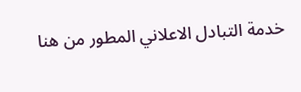خدمة التبادل الاعلاني المطور من هنا